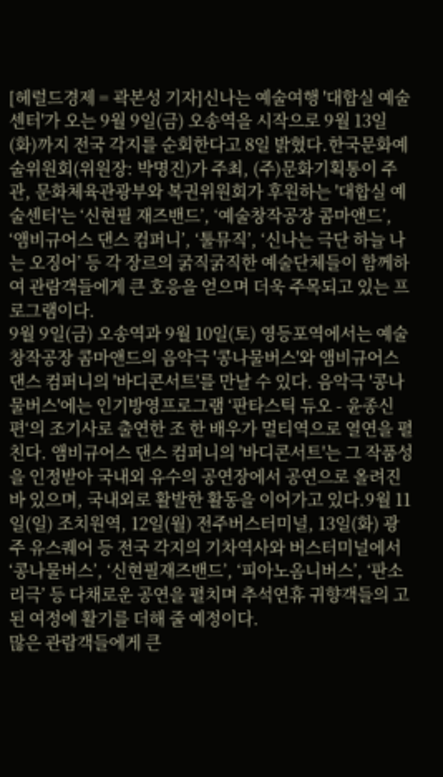[헤럴드경제 = 곽본성 기자]신나는 예술여행 '대합실 예술센터'가 오는 9월 9일(금) 오송역을 시작으로 9월 13일(화)까지 전국 각지를 순회한다고 8일 밝혔다.한국문화예술위원회(위원장: 박명진)가 주최, (주)문화기획통이 주관, 문화체육관광부와 복권위원회가 후원하는 '대합실 예술센터'는 ‘신현필 재즈밴드’, ‘예술창작공장 콤마앤드’, ‘앰비규어스 댄스 컴퍼니’, ‘툴뮤직’, ‘신나는 극단 하늘 나는 오징어’ 등 각 장르의 굵직굵직한 예술단체들이 함께하여 관람객들에게 큰 호응을 얻으며 더욱 주목되고 있는 프로그램이다.
9월 9일(금) 오송역과 9월 10일(토) 영등포역에서는 예술창작공장 콤마앤드의 음악극 '콩나물버스'와 앰비규어스 댄스 컴퍼니의 '바디콘서트'를 만날 수 있다. 음악극 '콩나물버스'에는 인기방영프로그램 ‘판타스틱 듀오 - 윤종신 편‘의 조기사로 출연한 조 한 배우가 멀티역으로 열연을 펼친다. 앰비규어스 댄스 컴퍼니의 '바디콘서트'는 그 작품성을 인정받아 국내외 유수의 공연장에서 공연으로 올려진 바 있으며, 국내외로 활발한 활동을 이어가고 있다.9월 11일(일) 조치원역, 12일(월) 전주버스터미널, 13일(화) 광주 유스퀘어 등 전국 각지의 기차역사와 버스터미널에서 ‘콩나물버스’, ‘신현필재즈밴드’, ‘피아노옴니버스’, ‘판소리극’ 등 다채로운 공연을 펼치며 추석연휴 귀향객들의 고된 여정에 활기를 더해 줄 예정이다.
많은 관람객들에게 큰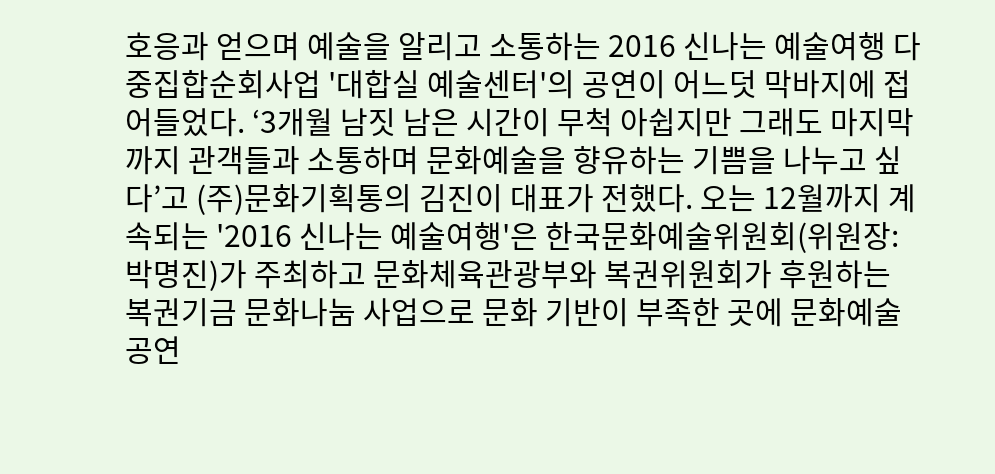호응과 얻으며 예술을 알리고 소통하는 2016 신나는 예술여행 다중집합순회사업 '대합실 예술센터'의 공연이 어느덧 막바지에 접어들었다. ‘3개월 남짓 남은 시간이 무척 아쉽지만 그래도 마지막까지 관객들과 소통하며 문화예술을 향유하는 기쁨을 나누고 싶다’고 (주)문화기획통의 김진이 대표가 전했다. 오는 12월까지 계속되는 '2016 신나는 예술여행'은 한국문화예술위원회(위원장: 박명진)가 주최하고 문화체육관광부와 복권위원회가 후원하는 복권기금 문화나눔 사업으로 문화 기반이 부족한 곳에 문화예술 공연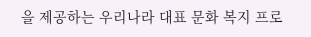을 제공하는 우리나라 대표 문화 복지 프로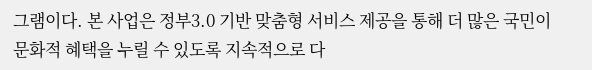그램이다. 본 사업은 정부3.0 기반 맞춤형 서비스 제공을 통해 더 많은 국민이 문화적 혜택을 누릴 수 있도록 지속적으로 다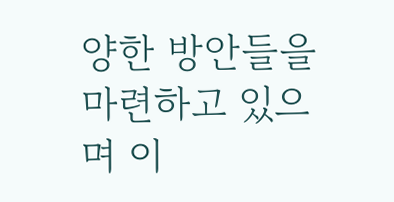양한 방안들을 마련하고 있으며 이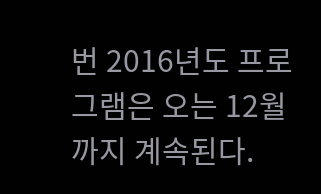번 2016년도 프로그램은 오는 12월까지 계속된다.